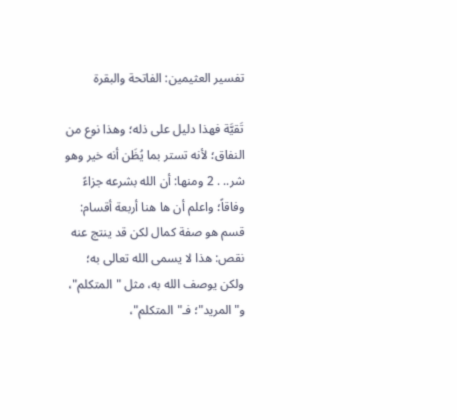تفسير العثيمين: الفاتحة والبقرة

تَقيَّة فهذا دليل على ذله؛ وهذا نوع من النفاق؛ لأنه تستر بما يُظَن أنه خير وهو شر.. . 2 ومنها: أن الله بشرعه جزاءً وفاقاً؛ واعلم أن ها هنا أربعة أقسام: قسم هو صفة كمال لكن قد ينتج عنه نقص: هذا لا يسمى الله تعالى به؛ ولكن يوصف الله به، مثل "المتكلم"، و"المريد"؛ فـ"المتكلم"،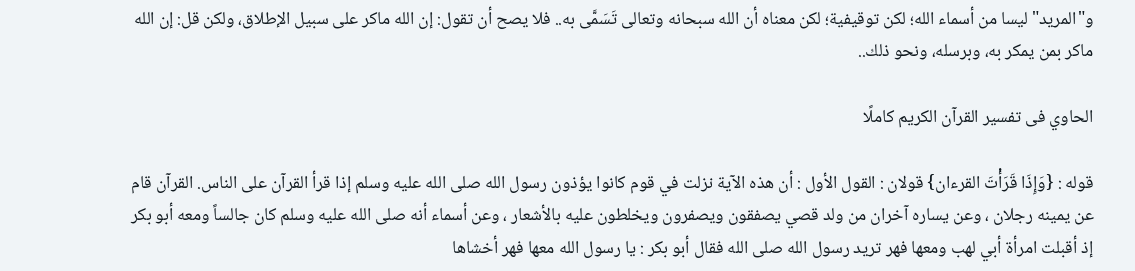و"المريد" ليسا من أسماء الله؛ لكن توقيفية؛ لكن معناه أن الله سبحانه وتعالى تَسَمَّى به.. فلا يصح أن تقول: إن الله ماكر على سبيل الإطلاق، ولكن قل: إن الله ماكر بمن يمكر به، وبرسله، ونحو ذلك..

الحاوي فى تفسير القرآن الكريم كاملًا

قوله : {وَإِذَا قَرَأْتَ القرءان} قولان : القول الأول : أن هذه الآية نزلت في قوم كانوا يؤذون رسول الله صلى الله عليه وسلم إذا قرأ القرآن على الناس. القرآن قام عن يمينه رجلان ، وعن يساره آخران من ولد قصي يصفقون ويصفرون ويخلطون عليه بالأشعار ، وعن أسماء أنه صلى الله عليه وسلم كان جالساً ومعه أبو بكر إذ أقبلت امرأة أبي لهب ومعها فهر تريد رسول الله صلى الله فقال أبو بكر : يا رسول الله معها فهر أخشاها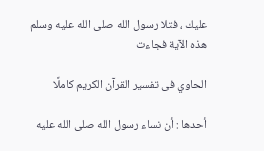عليك ، فتلا رسول الله صلى الله عليه وسلم هذه الآية فجاءت

الحاوي فى تفسير القرآن الكريم كاملًا

أحدها : أن نساء رسول الله صلى الله عليه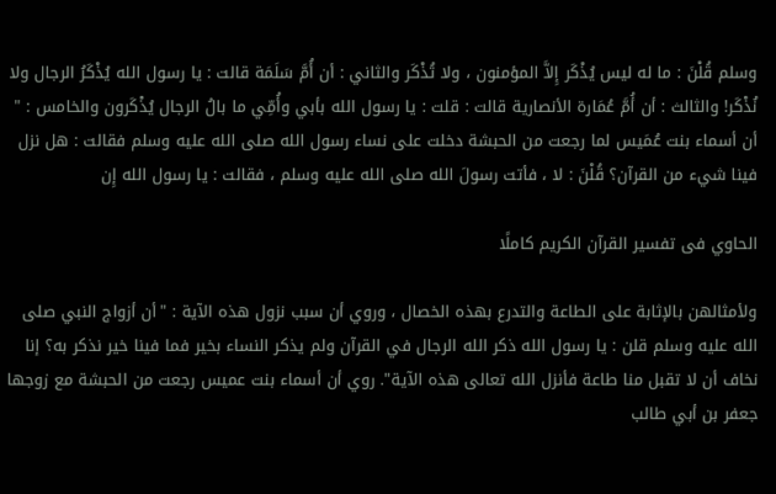وسلم قُلْنَ : ما له ليس يُذْكَر إِلاَّ المؤمنون ، ولا تُذْكَر والثاني : أن أُمَّ سَلَمَة قالت : يا رسول الله يُذْكَرُ الرجال ولا نُذْكَر! والثالث : أن أُمَّ عُمَارة الأنصارية قالت : قلت : يا رسول الله بأبي وأُمِّي ما بالُ الرجال يُذْكَرون والخامس : " أن أسماء بنت عُمَيس لما رجعت من الحبشة دخلت على نساء رسول الله صلى الله عليه وسلم فقالت : هل نزل فينا شيء من القرآن؟ قُلْنَ : لا ، فأتت رسولَ الله صلى الله عليه وسلم ، فقالت : يا رسول الله إِن

الحاوي فى تفسير القرآن الكريم كاملًا

ولأمثالهن بالإثابة على الطاعة والتدرع بهذه الخصال ، وروي أن سبب نزول هذه الآية : "أن أزواج النبي صلى الله عليه وسلم قلن : يا رسول الله ذكر الله الرجال في القرآن ولم يذكر النساء بخير فما فينا خير نذكر به؟ إنا نخاف أن لا تقبل منا طاعة فأنزل الله تعالى هذه الآية". روي أن أسماء بنت عميس رجعت من الحبشة مع زوجها جعفر بن أبي طالب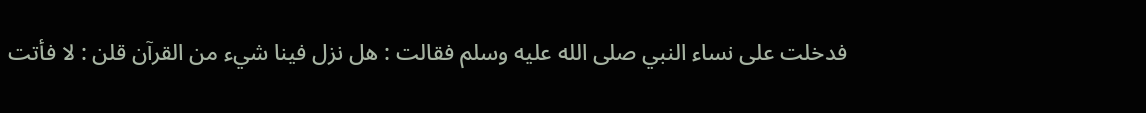فدخلت على نساء النبي صلى الله عليه وسلم فقالت : هل نزل فينا شيء من القرآن قلن : لا فأتت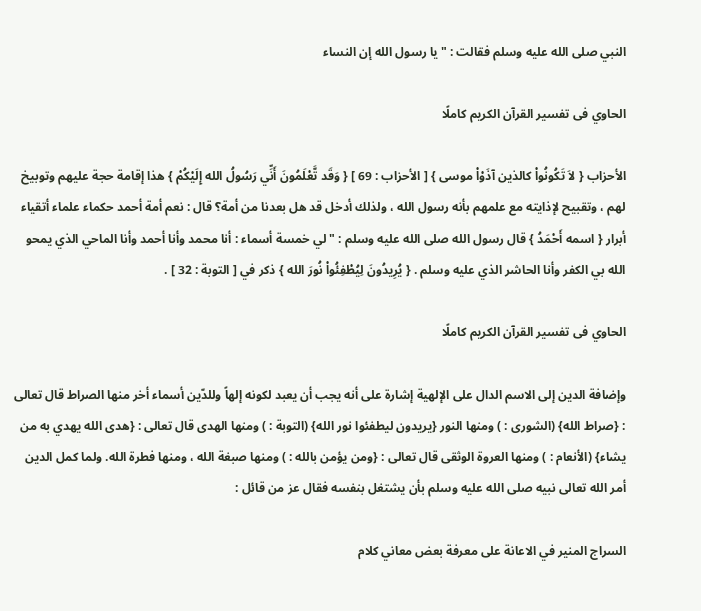النبي صلى الله عليه وسلم فقالت : "يا رسول الله إن النساء

الحاوي فى تفسير القرآن الكريم كاملًا

الأحزاب { لاَ تَكُونُواْ كالذين آذَوْاْ موسى } [ الأحزاب : 69 ] { وَقَد تَّعْلَمُونَ أَنِّي رَسُولُ الله إِلَيْكُمْ } هذا إقامة حجة عليهم وتوبيخ لهم ، وتقبيح لإذايته مع علمهم بأنه رسول الله ، ولذلك أدخل قد هل بعدنا من أمة؟ قال : نعم أمة أحمد حكماء علماء أتقياء أبرار { اسمه أَحْمَدُ } قال رسول الله صلى الله عليه وسلم : " لي خمسة أسماء : أنا محمد وأنا أحمد وأنا الماحي الذي يمحو الله بي الكفر وأنا الحاشر الذي عليه وسلم . { يُرِيدُونَ لِيُطْفِئُواْ نُورَ الله } ذكر في [ التوبة : 32 ] .

الحاوي فى تفسير القرآن الكريم كاملًا

وإضافة الدين إلى الاسم الدال على الإلهية إشارة على أنه يجب أن يعبد لكونه إلهاً وللدّين أسماء أخر منها الصراط قال تعالى : {صراط الله} (الشورى : ) ومنها النور {يريدون ليطفئوا نور الله} (التوبة : ) ومنها الهدى قال تعالى : {هدى الله يهدي به من يشاء} (الأنعام : ) ومنها العروة الوثقى قال تعالى : {ومن يؤمن بالله : ) ومنها صبغة الله ، ومنها فطرة الله. ولما كمل الدين أمر الله تعالى نبيه صلى الله عليه وسلم بأن يشتغل بنفسه فقال عز من قائل :

السراج المنير في الاعانة على معرفة بعض معاني كلام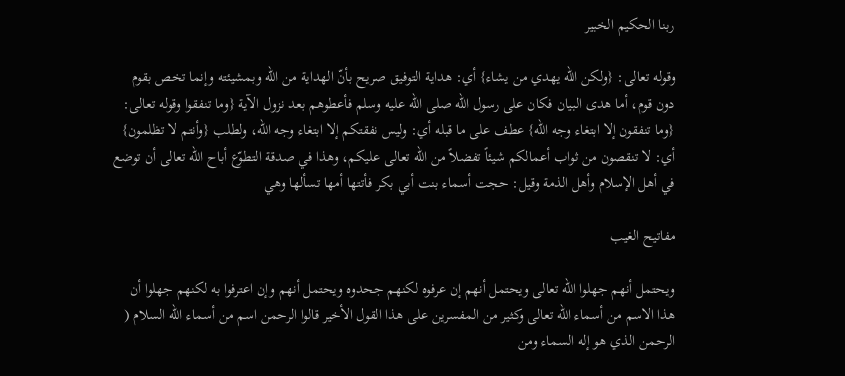ربنا الحكيم الخبير

وقوله تعالى: {ولكن الله يهدي من يشاء} أي: هداية التوفيق صريح بأنّ الهداية من الله وبمشيئته وإنما تخص بقوم دون قوم، أما هدى البيان فكان على رسول الله صلى الله عليه وسلم فأعطوهم بعد نزول الآية {وما تنفقوا وقوله تعالى: {وما تنفقون إلا ابتغاء وجه الله} عطف على ما قبله أي: وليس نفقتكم إلا ابتغاء وجه الله، ولطلب {وأنتم لا تظلمون} أي: لا تنقصون من ثواب أعمالكم شيئاً تفضلاً من الله تعالى عليكم، وهذا في صدقة التطوّع أباح الله تعالى أن توضع في أهل الإسلام وأهل الذمة وقيل: حجت أسماء بنت أبي بكر فأتتها أمها تسألها وهي

مفاتيح الغيب

ويحتمل أنهم جهلوا الله تعالى ويحتمل أنهم إن عرفوه لكنهم جحدوه ويحتمل أنهم وإن اعترفوا به لكنهم جهلوا أن هذا الاسم من أسماء الله تعالى وكثير من المفسرين على هذا القول الأخير قالوا الرحمن اسم من أسماء الله السلام ( الرحمن الذي هو إله السماء ومن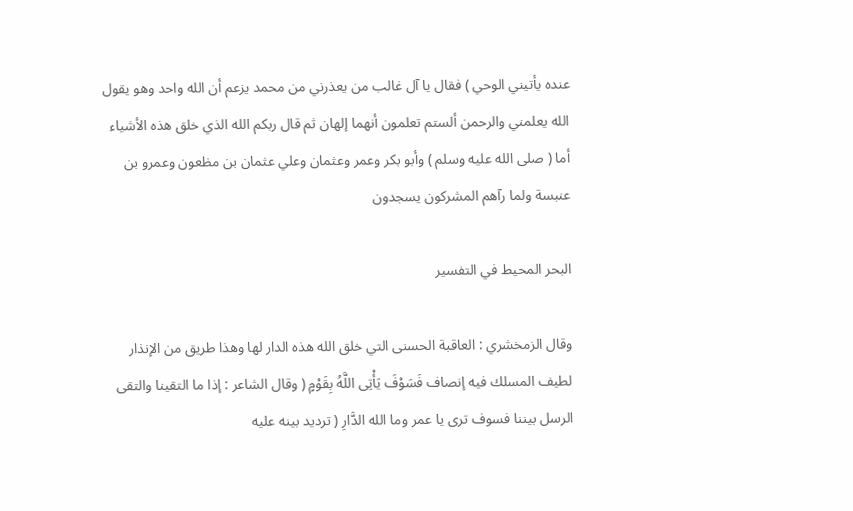عنده يأتيني الوحي ) فقال يا آل غالب من يعذرني من محمد يزعم أن الله واحد وهو يقول الله يعلمني والرحمن ألستم تعلمون أنهما إلهان ثم قال ربكم الله الذي خلق هذه الأشياء أما ( صلى الله عليه وسلم ) وأبو بكر وعمر وعثمان وعلي عثمان بن مظعون وعمرو بن عنبسة ولما رآهم المشركون يسجدون

البحر المحيط في التفسير

وقال الزمخشري : العاقبة الحسنى التي خلق الله هذه الدار لها وهذا طريق من الإنذار لطيف المسلك فيه إنصاف فَسَوْفَ يَأْتِى اللَّهُ بِقَوْمٍ ( وقال الشاعر : إذا ما التقينا والتقى الرسل بيننا فسوف ترى يا عمر وما الله الدَّارِ ( ترديد بينه عليه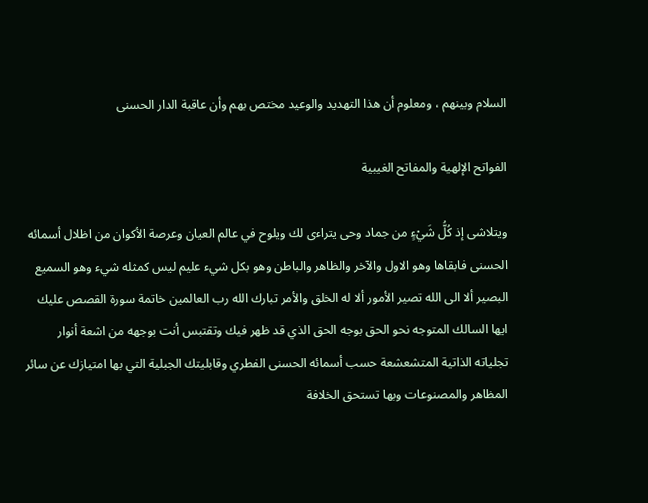السلام وبينهم ، ومعلوم أن هذا التهديد والوعيد مختص بهم وأن عاقبة الدار الحسنى

الفواتح الإلهية والمفاتح الغيبية

ويتلاشى إذ كُلُّ شَيْءٍ من جماد وحى يتراءى لك ويلوح في عالم العيان وعرصة الأكوان من اظلال أسمائه الحسنى فابقاها وهو الاول والآخر والظاهر والباطن وهو بكل شيء عليم ليس كمثله شيء وهو السميع البصير ألا الى الله تصير الأمور ألا له الخلق والأمر تبارك الله رب العالمين خاتمة سورة القصص عليك ايها السالك المتوجه نحو الحق بوجه الحق الذي قد ظهر فيك وتقتبس أنت بوجهه من اشعة أنوار تجلياته الذاتية المتشعشعة حسب أسمائه الحسنى الفطري وقابليتك الجبلية التي بها امتيازك عن سائر المظاهر والمصنوعات وبها تستحق الخلافة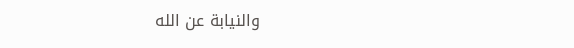والنيابة عن الله